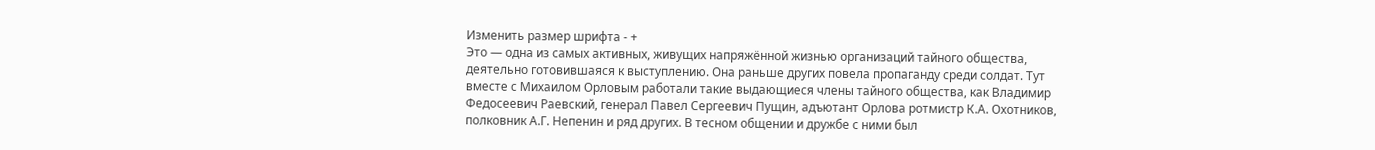Изменить размер шрифта - +
Это — одна из самых активных, живущих напряжённой жизнью организаций тайного общества, деятельно готовившаяся к выступлению. Она раньше других повела пропаганду среди солдат. Тут вместе с Михаилом Орловым работали такие выдающиеся члены тайного общества, как Владимир Федосеевич Раевский, генерал Павел Сергеевич Пущин, адъютант Орлова ротмистр К.А. Охотников, полковник А.Г. Непенин и ряд других. В тесном общении и дружбе с ними был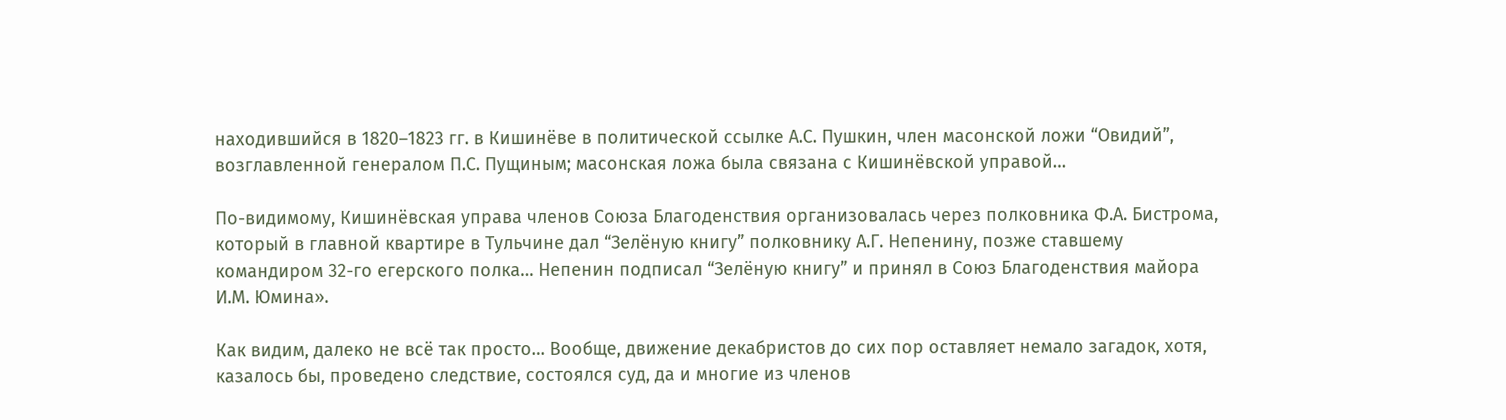находившийся в 1820–1823 гг. в Кишинёве в политической ссылке А.С. Пушкин, член масонской ложи “Овидий”, возглавленной генералом П.С. Пущиным; масонская ложа была связана с Кишинёвской управой…

По-видимому, Кишинёвская управа членов Союза Благоденствия организовалась через полковника Ф.А. Бистрома, который в главной квартире в Тульчине дал “Зелёную книгу” полковнику А.Г. Непенину, позже ставшему командиром 32-го егерского полка… Непенин подписал “Зелёную книгу” и принял в Союз Благоденствия майора И.М. Юмина».

Как видим, далеко не всё так просто… Вообще, движение декабристов до сих пор оставляет немало загадок, хотя, казалось бы, проведено следствие, состоялся суд, да и многие из членов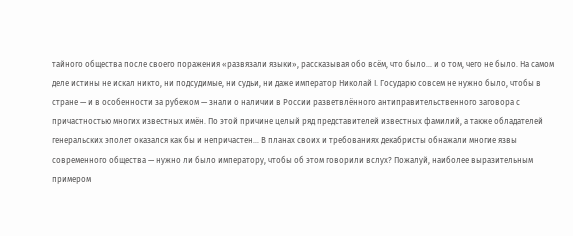тайного общества после своего поражения «развязали языки», рассказывая обо всём, что было… и о том, чего не было. На самом деле истины не искал никто, ни подсудимые, ни судьи, ни даже император Николай I. Государю совсем не нужно было, чтобы в стране — и в особенности за рубежом — знали о наличии в России разветвлённого антиправительственного заговора с причастностью многих известных имён. По этой причине целый ряд представителей известных фамилий, а также обладателей генеральских эполет оказался как бы и непричастен… В планах своих и требованиях декабристы обнажали многие язвы современного общества — нужно ли было императору, чтобы об этом говорили вслух? Пожалуй, наиболее выразительным примером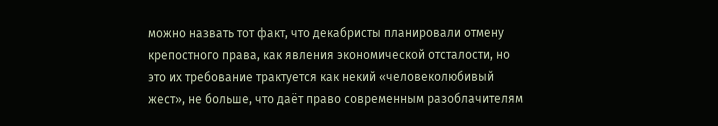можно назвать тот факт, что декабристы планировали отмену крепостного права, как явления экономической отсталости, но это их требование трактуется как некий «человеколюбивый жест», не больше, что даёт право современным разоблачителям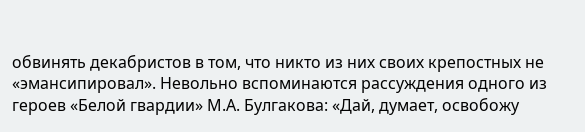обвинять декабристов в том, что никто из них своих крепостных не «эмансипировал». Невольно вспоминаются рассуждения одного из героев «Белой гвардии» М.А. Булгакова: «Дай, думает, освобожу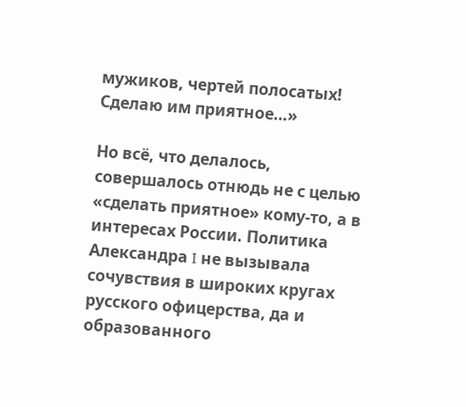мужиков, чертей полосатых! Сделаю им приятное…»

Но всё, что делалось, совершалось отнюдь не с целью «сделать приятное» кому-то, а в интересах России. Политика Александра I не вызывала сочувствия в широких кругах русского офицерства, да и образованного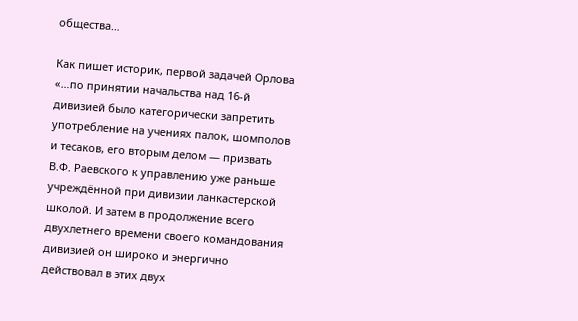общества…

Как пишет историк, первой задачей Орлова «…по принятии начальства над 16-й дивизией было категорически запретить употребление на учениях палок, шомполов и тесаков, его вторым делом — призвать В.Ф. Раевского к управлению уже раньше учреждённой при дивизии ланкастерской школой. И затем в продолжение всего двухлетнего времени своего командования дивизией он широко и энергично действовал в этих двух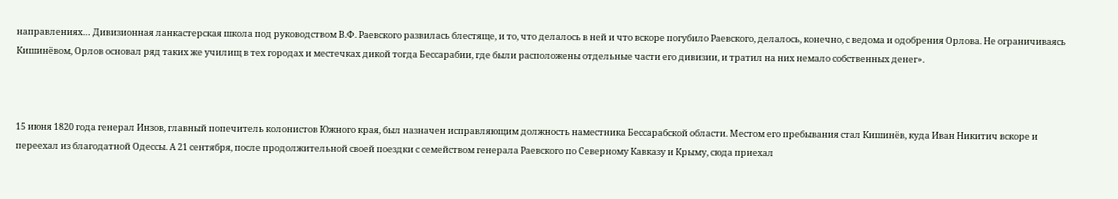направлениях… Дивизионная ланкастерская школа под руководством В.Ф. Раевского развилась блестяще, и то, что делалось в ней и что вскоре погубило Раевского, делалось, конечно, с ведома и одобрения Орлова. Не ограничиваясь Кишинёвом, Орлов основал ряд таких же училищ в тех городах и местечках дикой тогда Бессарабии, где были расположены отдельные части его дивизии, и тратил на них немало собственных денег».



15 июня 1820 года генерал Инзов, главный попечитель колонистов Южного края, был назначен исправляющим должность наместника Бессарабской области. Местом его пребывания стал Кишинёв, куда Иван Никитич вскоре и переехал из благодатной Одессы. А 21 сентября, после продолжительной своей поездки с семейством генерала Раевского по Северному Кавказу и Крыму, сюда приехал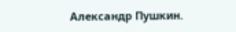Александр Пушкин.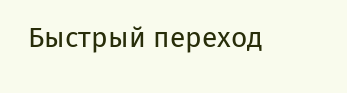Быстрый переход